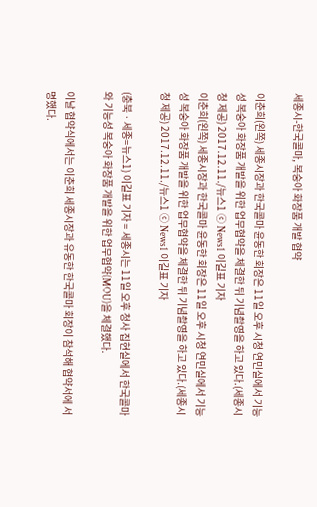세종시-한국콜마, 복숭아 화장품 개발 협약

이춘희(왼쪽) 세종시장과 한국콜마 윤동한 회장은 11일 오후 시청 연민실에서 기능성 복숭아 화장품 개발을 위한 업무협약을 체결한 뒤 기념촬영을 하고 있다.(세종시청 제공) 2017.12.11./뉴스1 ⓒ News1 이길표 기자
이춘희(왼쪽) 세종시장과 한국콜마 윤동한 회장은 11일 오후 시청 연민실에서 기능성 복숭아 화장품 개발을 위한 업무협약을 체결한 뒤 기념촬영을 하고 있다.(세종시청 제공) 2017.12.11./뉴스1 ⓒ News1 이길표 기자

(충북ㆍ세종=뉴스1) 이길표 기자 = 세종시는 11일 오후 청사 집현실에서 한국콜마와 기능성 복숭아 화장품 개발을 위한 업무협약(MOU)을 체결했다.

이날 협약식에서는 이춘희 세종시장과 유동한 한국콜마 회장이 참석해 협약서에 서명했다.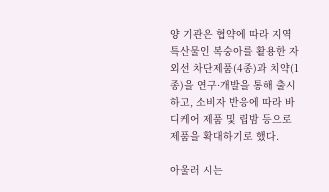양 기관은 협약에 따라 지역 특산물인 복숭아를 활용한 자외선 차단제품(4종)과 치약(1종)을 연구·개발을 통해 출시하고, 소비자 반응에 따라 바디케어 제품 및 립밤 등으로 제품을 확대하기로 했다.

아울러 시는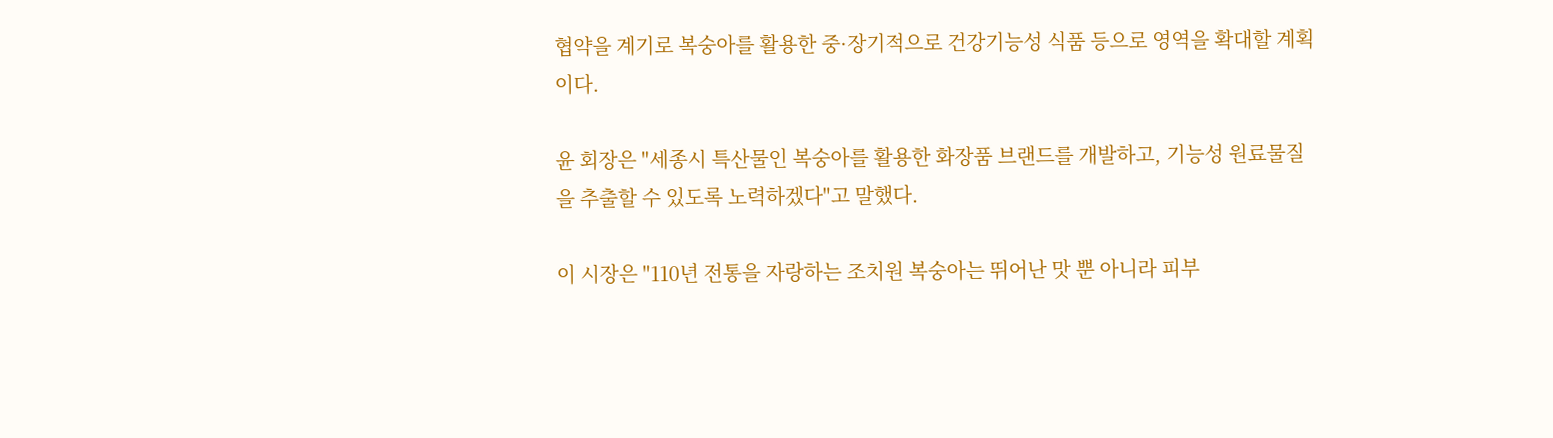협약을 계기로 복숭아를 활용한 중·장기적으로 건강기능성 식품 등으로 영역을 확대할 계획이다.

윤 회장은 "세종시 특산물인 복숭아를 활용한 화장품 브랜드를 개발하고, 기능성 원료물질을 추출할 수 있도록 노력하겠다"고 말했다.

이 시장은 "110년 전통을 자랑하는 조치원 복숭아는 뛰어난 맛 뿐 아니라 피부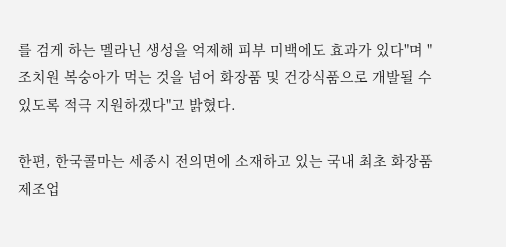를 검게 하는 멜라닌 생성을 억제해 피부 미백에도 효과가 있다"며 "조치원 복숭아가 먹는 것을 넘어 화장품 및 건강식품으로 개발될 수 있도록 적극 지원하겠다"고 밝혔다.

한편, 한국콜마는 세종시 전의면에 소재하고 있는 국내 최초 화장품 제조업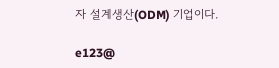자 설계생산(ODM) 기업이다.

e123@